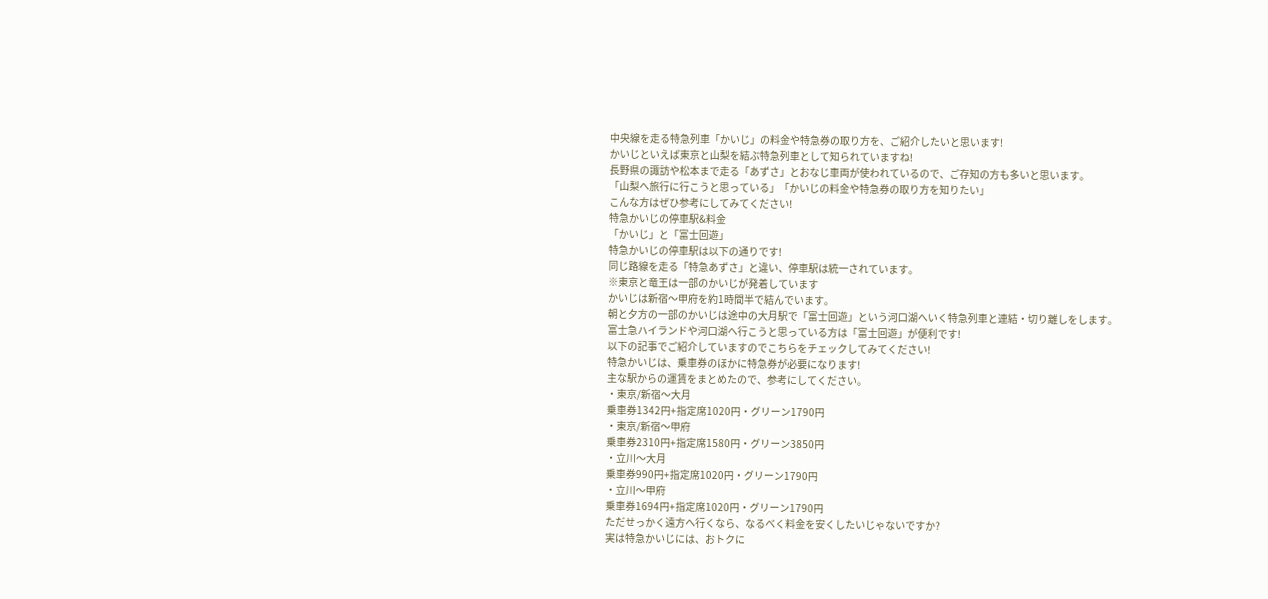中央線を走る特急列車「かいじ」の料金や特急券の取り方を、ご紹介したいと思います!
かいじといえば東京と山梨を結ぶ特急列車として知られていますね!
長野県の諏訪や松本まで走る「あずさ」とおなじ車両が使われているので、ご存知の方も多いと思います。
「山梨へ旅行に行こうと思っている」「かいじの料金や特急券の取り方を知りたい」
こんな方はぜひ参考にしてみてください!
特急かいじの停車駅&料金
「かいじ」と「富士回遊」
特急かいじの停車駅は以下の通りです!
同じ路線を走る「特急あずさ」と違い、停車駅は統一されています。
※東京と竜王は一部のかいじが発着しています
かいじは新宿〜甲府を約1時間半で結んでいます。
朝と夕方の一部のかいじは途中の大月駅で「富士回遊」という河口湖へいく特急列車と連結・切り離しをします。
富士急ハイランドや河口湖へ行こうと思っている方は「富士回遊」が便利です!
以下の記事でご紹介していますのでこちらをチェックしてみてください!
特急かいじは、乗車券のほかに特急券が必要になります!
主な駅からの運賃をまとめたので、参考にしてください。
・東京/新宿〜大月
乗車券1342円+指定席1020円・グリーン1790円
・東京/新宿〜甲府
乗車券2310円+指定席1580円・グリーン3850円
・立川〜大月
乗車券990円+指定席1020円・グリーン1790円
・立川〜甲府
乗車券1694円+指定席1020円・グリーン1790円
ただせっかく遠方へ行くなら、なるべく料金を安くしたいじゃないですか?
実は特急かいじには、おトクに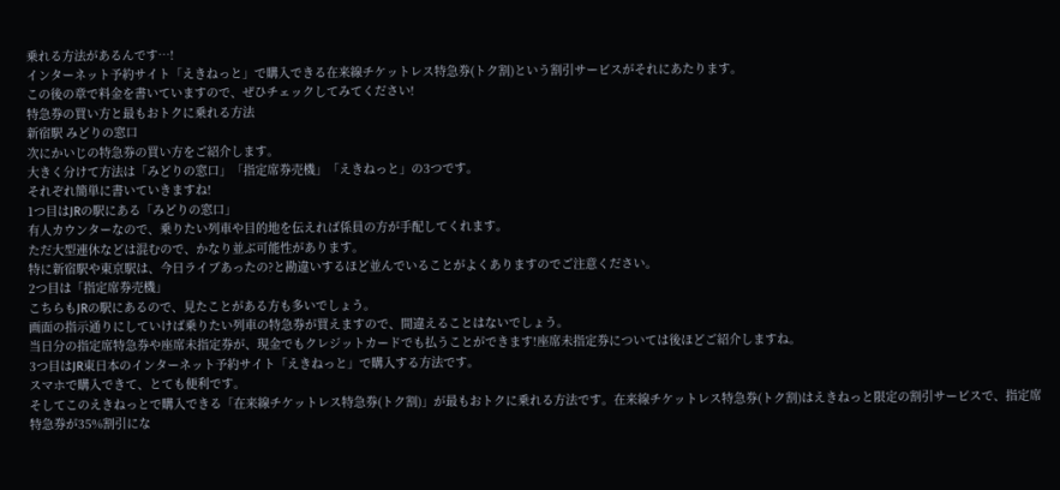乗れる方法があるんです…!
インターネット予約サイト「えきねっと」で購入できる在来線チケットレス特急券(トク割)という割引サービスがそれにあたります。
この後の章で料金を書いていますので、ぜひチェックしてみてください!
特急券の買い方と最もおトクに乗れる方法
新宿駅 みどりの窓口
次にかいじの特急券の買い方をご紹介します。
大きく分けて方法は「みどりの窓口」「指定席券売機」「えきねっと」の3つです。
それぞれ簡単に書いていきますね!
1つ目はJRの駅にある「みどりの窓口」
有人カウンターなので、乗りたい列車や目的地を伝えれば係員の方が手配してくれます。
ただ大型連休などは混むので、かなり並ぶ可能性があります。
特に新宿駅や東京駅は、今日ライブあったの?と勘違いするほど並んでいることがよくありますのでご注意ください。
2つ目は「指定席券売機」
こちらもJRの駅にあるので、見たことがある方も多いでしょう。
画面の指示通りにしていけば乗りたい列車の特急券が買えますので、間違えることはないでしょう。
当日分の指定席特急券や座席未指定券が、現金でもクレジットカードでも払うことができます!座席未指定券については後ほどご紹介しますね。
3つ目はJR東日本のインターネット予約サイト「えきねっと」で購入する方法です。
スマホで購入できて、とても便利です。
そしてこのえきねっとで購入できる「在来線チケットレス特急券(トク割)」が最もおトクに乗れる方法です。在来線チケットレス特急券(トク割)はえきねっと限定の割引サービスで、指定席特急券が35%割引にな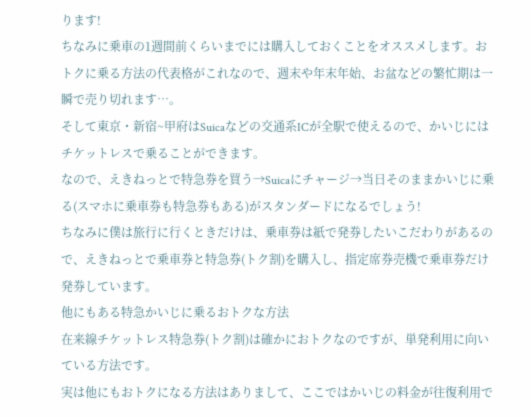ります!
ちなみに乗車の1週間前くらいまでには購入しておくことをオススメします。おトクに乗る方法の代表格がこれなので、週末や年末年始、お盆などの繁忙期は一瞬で売り切れます…。
そして東京・新宿~甲府はSuicaなどの交通系ICが全駅で使えるので、かいじにはチケットレスで乗ることができます。
なので、えきねっとで特急券を買う→Suicaにチャージ→当日そのままかいじに乗る(スマホに乗車券も特急券もある)がスタンダードになるでしょう!
ちなみに僕は旅行に行くときだけは、乗車券は紙で発券したいこだわりがあるので、えきねっとで乗車券と特急券(トク割)を購入し、指定席券売機で乗車券だけ発券しています。
他にもある特急かいじに乗るおトクな方法
在来線チケットレス特急券(トク割)は確かにおトクなのですが、単発利用に向いている方法です。
実は他にもおトクになる方法はありまして、ここではかいじの料金が往復利用で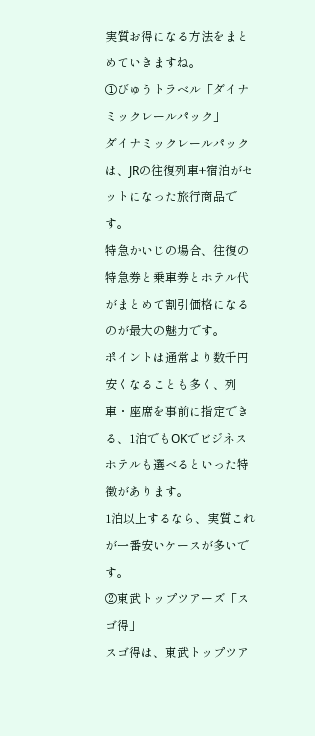実質お得になる方法をまとめていきますね。
①びゅうトラベル「ダイナミックレールパック」
ダイナミックレールパックは、JRの往復列車+宿泊がセットになった旅行商品です。
特急かいじの場合、往復の特急券と乗車券とホテル代がまとめて割引価格になるのが最大の魅力です。
ポイントは通常より数千円安くなることも多く、列車・座席を事前に指定できる、1泊でもOKでビジネスホテルも選べるといった特徴があります。
1泊以上するなら、実質これが一番安いケースが多いです。
②東武トップツアーズ「スゴ得」
スゴ得は、東武トップツア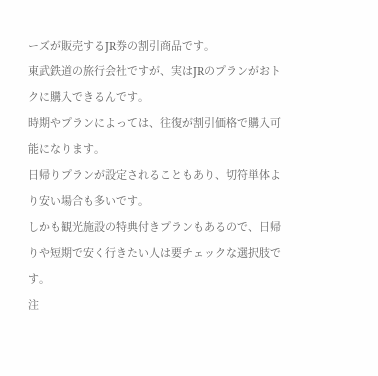ーズが販売するJR券の割引商品です。
東武鉄道の旅行会社ですが、実はJRのプランがおトクに購入できるんです。
時期やプランによっては、往復が割引価格で購入可能になります。
日帰りプランが設定されることもあり、切符単体より安い場合も多いです。
しかも観光施設の特典付きプランもあるので、日帰りや短期で安く行きたい人は要チェックな選択肢です。
注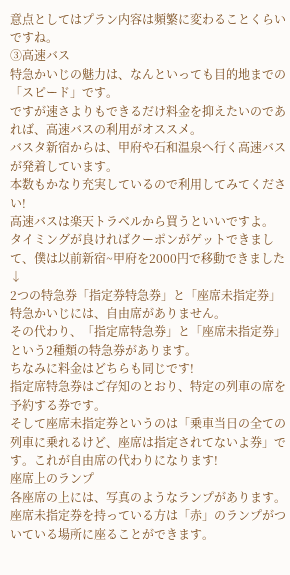意点としてはプラン内容は頻繁に変わることくらいですね。
③高速バス
特急かいじの魅力は、なんといっても目的地までの「スピード」です。
ですが速さよりもできるだけ料金を抑えたいのであれば、高速バスの利用がオススメ。
バスタ新宿からは、甲府や石和温泉へ行く高速バスが発着しています。
本数もかなり充実しているので利用してみてください!
高速バスは楽天トラベルから買うといいですよ。
タイミングが良ければクーポンがゲットできまして、僕は以前新宿~甲府を2000円で移動できました↓
2つの特急券「指定券特急券」と「座席未指定券」
特急かいじには、自由席がありません。
その代わり、「指定席特急券」と「座席未指定券」という2種類の特急券があります。
ちなみに料金はどちらも同じです!
指定席特急券はご存知のとおり、特定の列車の席を予約する券です。
そして座席未指定券というのは「乗車当日の全ての列車に乗れるけど、座席は指定されてないよ券」です。これが自由席の代わりになります!
座席上のランプ
各座席の上には、写真のようなランプがあります。
座席未指定券を持っている方は「赤」のランプがついている場所に座ることができます。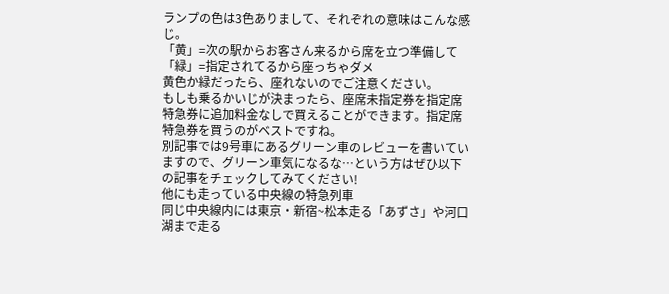ランプの色は3色ありまして、それぞれの意味はこんな感じ。
「黄」=次の駅からお客さん来るから席を立つ準備して
「緑」=指定されてるから座っちゃダメ
黄色か緑だったら、座れないのでご注意ください。
もしも乗るかいじが決まったら、座席未指定券を指定席特急券に追加料金なしで買えることができます。指定席特急券を買うのがベストですね。
別記事では9号車にあるグリーン車のレビューを書いていますので、グリーン車気になるな…という方はぜひ以下の記事をチェックしてみてください!
他にも走っている中央線の特急列車
同じ中央線内には東京・新宿~松本走る「あずさ」や河口湖まで走る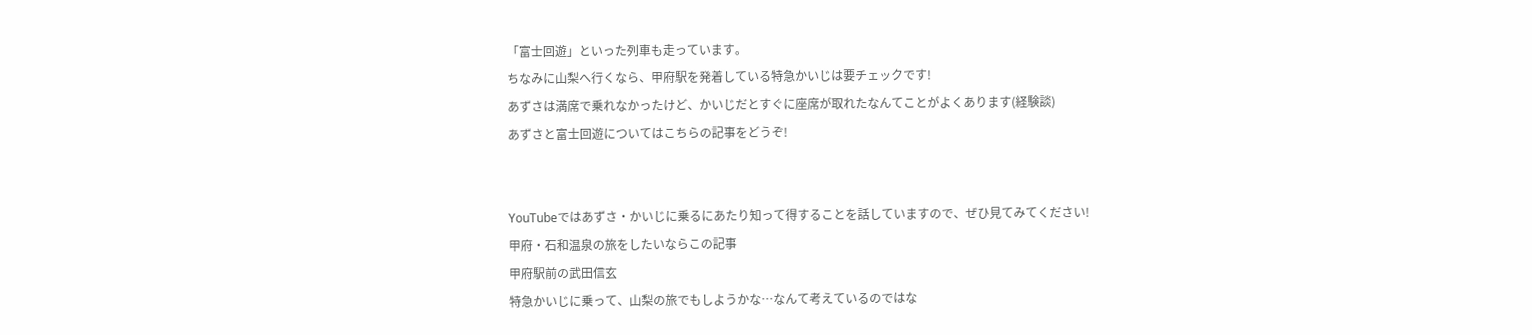「富士回遊」といった列車も走っています。
ちなみに山梨へ行くなら、甲府駅を発着している特急かいじは要チェックです!
あずさは満席で乗れなかったけど、かいじだとすぐに座席が取れたなんてことがよくあります(経験談)
あずさと富士回遊についてはこちらの記事をどうぞ!


YouTubeではあずさ・かいじに乗るにあたり知って得することを話していますので、ぜひ見てみてください!
甲府・石和温泉の旅をしたいならこの記事
甲府駅前の武田信玄
特急かいじに乗って、山梨の旅でもしようかな…なんて考えているのではな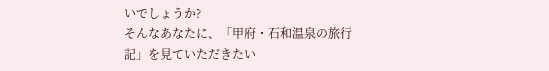いでしょうか?
そんなあなたに、「甲府・石和温泉の旅行記」を見ていただきたい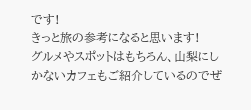です!
きっと旅の参考になると思います!
グルメやスポットはもちろん、山梨にしかないカフェもご紹介しているのでぜ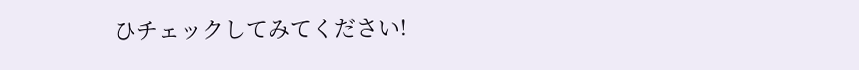ひチェックしてみてください!